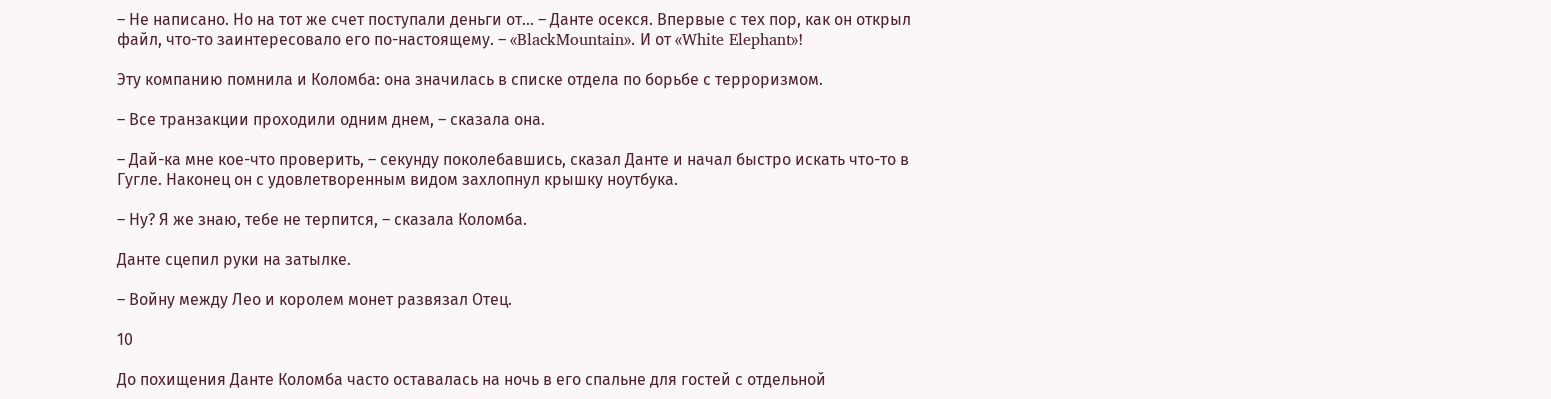– Не написано. Но на тот же счет поступали деньги от… – Данте осекся. Впервые с тех пор, как он открыл файл, что-то заинтересовало его по-настоящему. – «BlackMountain». И от «White Elephant»!

Эту компанию помнила и Коломба: она значилась в списке отдела по борьбе с терроризмом.

– Все транзакции проходили одним днем, – сказала она.

– Дай-ка мне кое-что проверить, – секунду поколебавшись, сказал Данте и начал быстро искать что-то в Гугле. Наконец он с удовлетворенным видом захлопнул крышку ноутбука.

– Ну? Я же знаю, тебе не терпится, – сказала Коломба.

Данте сцепил руки на затылке.

– Войну между Лео и королем монет развязал Отец.

10

До похищения Данте Коломба часто оставалась на ночь в его спальне для гостей с отдельной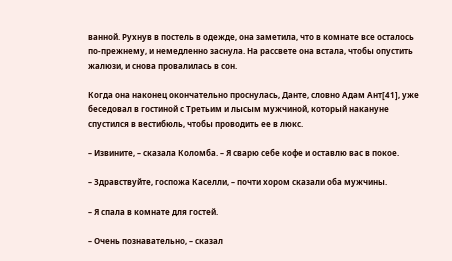ванной. Рухнув в постель в одежде, она заметила, что в комнате все осталось по-прежнему, и немедленно заснула. На рассвете она встала, чтобы опустить жалюзи, и снова провалилась в сон.

Когда она наконец окончательно проснулась, Данте, словно Адам Ант[41], уже беседовал в гостиной с Третьим и лысым мужчиной, который накануне спустился в вестибюль, чтобы проводить ее в люкс.

– Извините, – сказала Коломба. – Я сварю себе кофе и оставлю вас в покое.

– Здравствуйте, госпожа Каселли, – почти хором сказали оба мужчины.

– Я спала в комнате для гостей.

– Очень познавательно, – сказал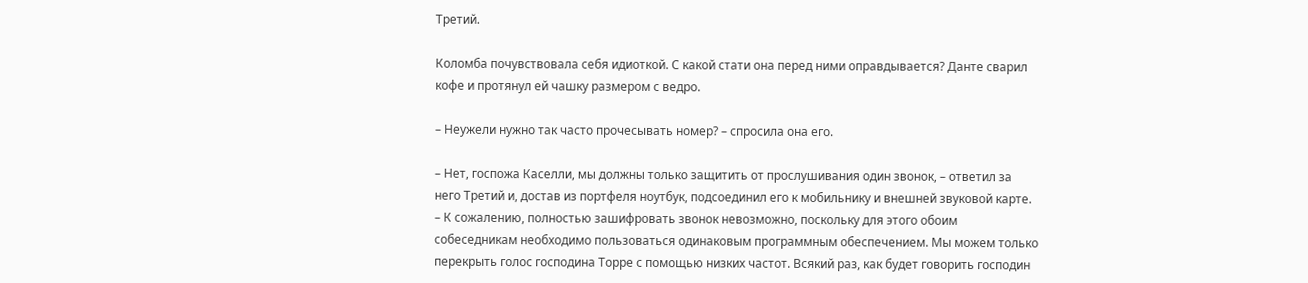Третий.

Коломба почувствовала себя идиоткой. С какой стати она перед ними оправдывается? Данте сварил кофе и протянул ей чашку размером с ведро.

– Неужели нужно так часто прочесывать номер? – спросила она его.

– Нет, госпожа Каселли, мы должны только защитить от прослушивания один звонок, – ответил за него Третий и, достав из портфеля ноутбук, подсоединил его к мобильнику и внешней звуковой карте. – К сожалению, полностью зашифровать звонок невозможно, поскольку для этого обоим собеседникам необходимо пользоваться одинаковым программным обеспечением. Мы можем только перекрыть голос господина Торре с помощью низких частот. Всякий раз, как будет говорить господин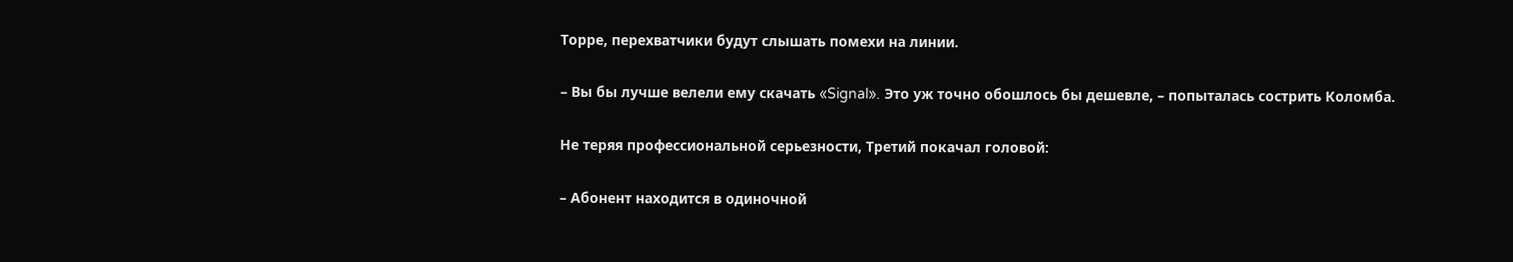Торре, перехватчики будут слышать помехи на линии.

– Вы бы лучше велели ему скачать «Signal». Это уж точно обошлось бы дешевле, – попыталась сострить Коломба.

Не теряя профессиональной серьезности, Третий покачал головой:

– Абонент находится в одиночной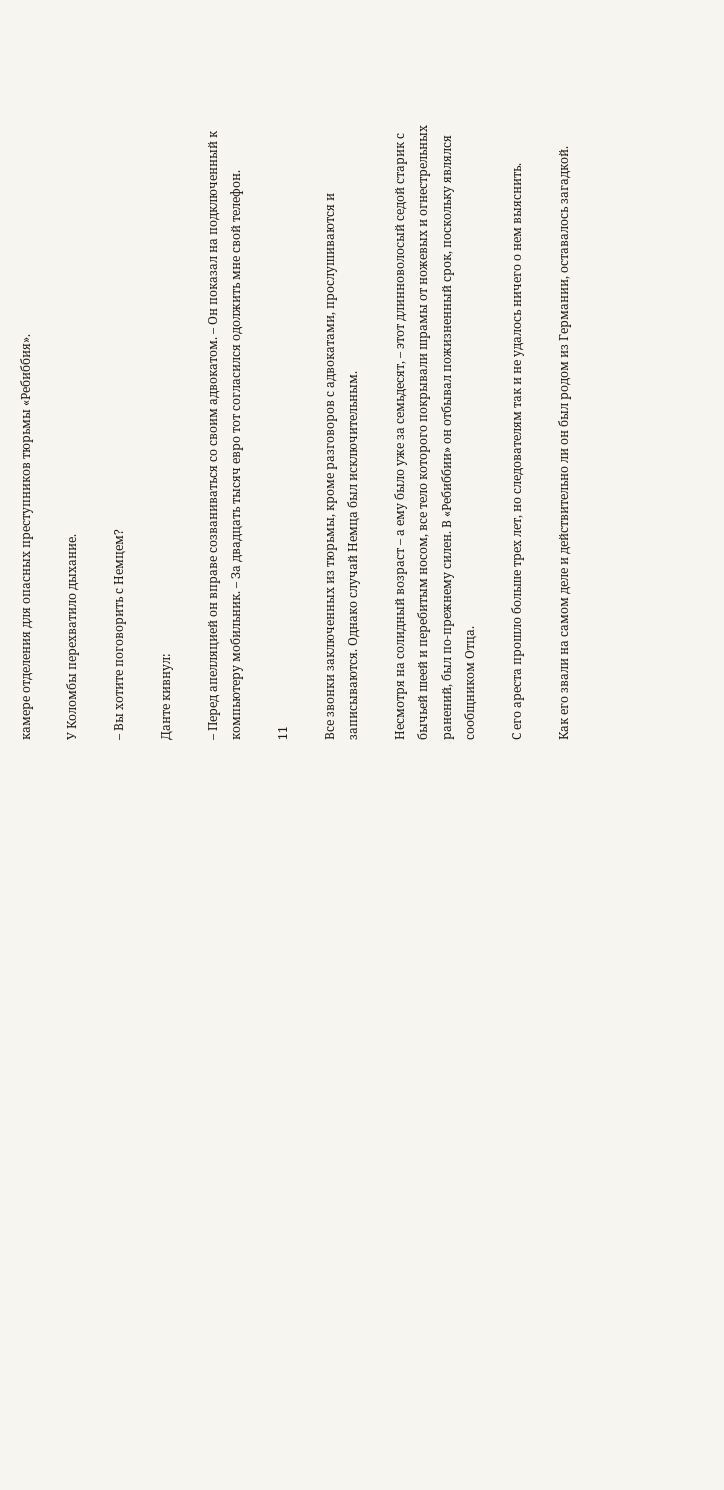камере отделения для опасных преступников тюрьмы «Ребиббия».

У Коломбы перехватило дыхание.

– Вы хотите поговорить с Немцем?

Данте кивнул:

– Перед апелляцией он вправе созваниваться со своим адвокатом. – Он показал на подключенный к компьютеру мобильник. – За двадцать тысяч евро тот согласился одолжить мне свой телефон.

11

Все звонки заключенных из тюрьмы, кроме разговоров с адвокатами, прослушиваются и записываются. Однако случай Немца был исключительным.

Несмотря на солидный возраст – а ему было уже за семьдесят, – этот длинноволосый седой старик с бычьей шеей и перебитым носом, все тело которого покрывали шрамы от ножевых и огнестрельных ранений, был по-прежнему силен. В «Ребиббии» он отбывал пожизненный срок, поскольку являлся сообщником Отца.

С его ареста прошло больше трех лет, но следователям так и не удалось ничего о нем выяснить.

Как его звали на самом деле и действительно ли он был родом из Германии, оставалось загадкой.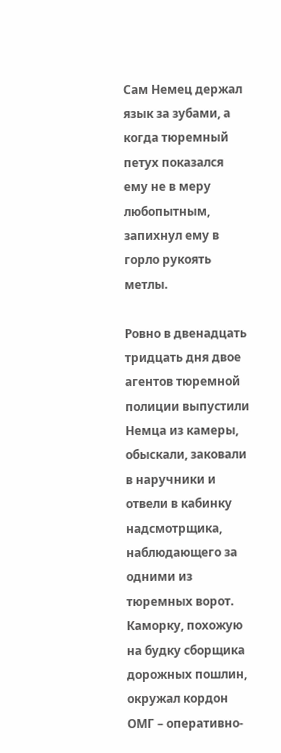Сам Немец держал язык за зубами, а когда тюремный петух показался ему не в меру любопытным, запихнул ему в горло рукоять метлы.

Ровно в двенадцать тридцать дня двое агентов тюремной полиции выпустили Немца из камеры, обыскали, заковали в наручники и отвели в кабинку надсмотрщика, наблюдающего за одними из тюремных ворот. Каморку, похожую на будку сборщика дорожных пошлин, окружал кордон ОМГ – оперативно-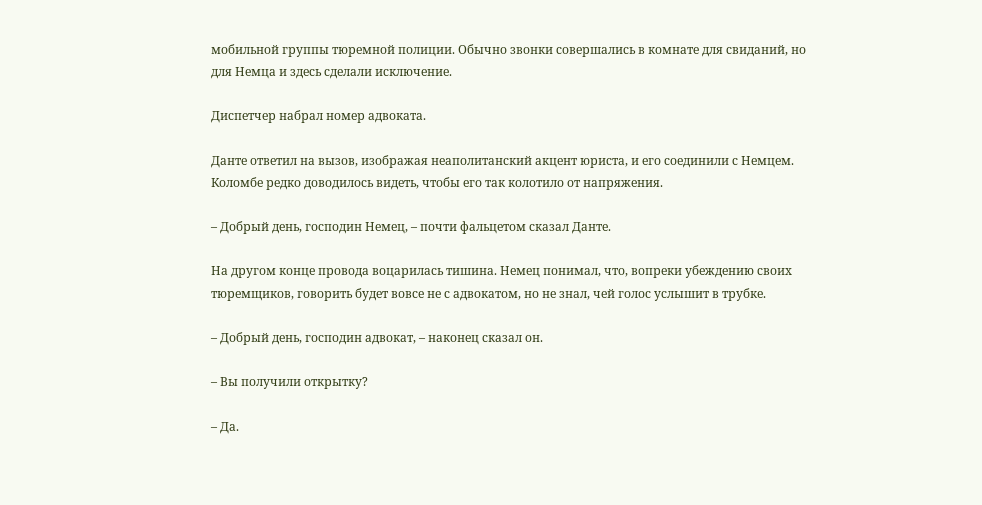мобильной группы тюремной полиции. Обычно звонки совершались в комнате для свиданий, но для Немца и здесь сделали исключение.

Диспетчер набрал номер адвоката.

Данте ответил на вызов, изображая неаполитанский акцент юриста, и его соединили с Немцем. Коломбе редко доводилось видеть, чтобы его так колотило от напряжения.

– Добрый день, господин Немец, – почти фальцетом сказал Данте.

На другом конце провода воцарилась тишина. Немец понимал, что, вопреки убеждению своих тюремщиков, говорить будет вовсе не с адвокатом, но не знал, чей голос услышит в трубке.

– Добрый день, господин адвокат, – наконец сказал он.

– Вы получили открытку?

– Да.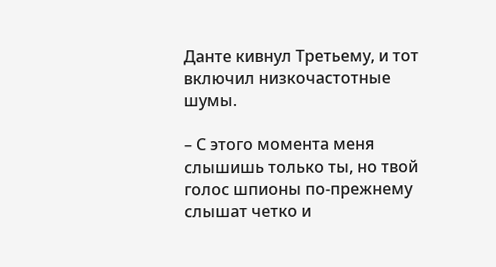Данте кивнул Третьему, и тот включил низкочастотные шумы.

– С этого момента меня слышишь только ты, но твой голос шпионы по-прежнему слышат четко и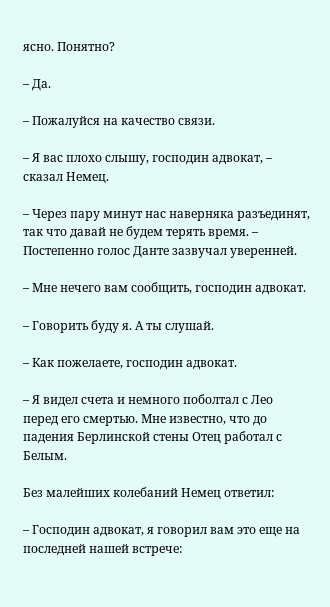ясно. Понятно?

– Да.

– Пожалуйся на качество связи.

– Я вас плохо слышу, господин адвокат, – сказал Немец.

– Через пару минут нас наверняка разъединят, так что давай не будем терять время. – Постепенно голос Данте зазвучал уверенней.

– Мне нечего вам сообщить, господин адвокат.

– Говорить буду я. А ты слушай.

– Как пожелаете, господин адвокат.

– Я видел счета и немного поболтал с Лео перед его смертью. Мне известно, что до падения Берлинской стены Отец работал с Белым.

Без малейших колебаний Немец ответил:

– Господин адвокат, я говорил вам это еще на последней нашей встрече: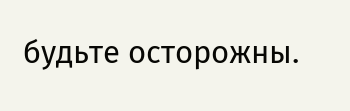будьте осторожны.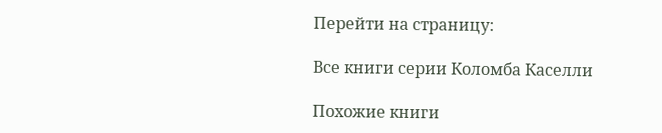Перейти на страницу:

Все книги серии Коломба Каселли

Похожие книги